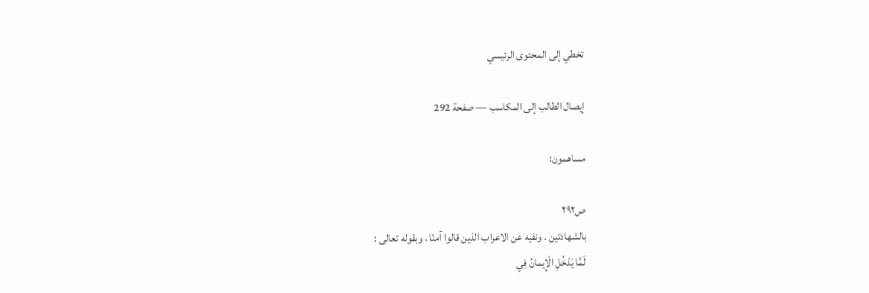تخطي إلى المحتوى الرئيسي

إيصال الطالب إلى المكاسب — صفحة 292

مساهمون:

ص٢٩٢
بالشهادتين . ونفيه عن الاعراب الذين قالوا آمنّا ، وبقوله تعالى :
لَمَّا يَدْخُلِ الْإِيمانُ فِي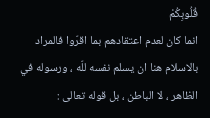قُلُوبِكُمْ
انما كان لعدم اعتقادهم بما اقرّوا فالمراد بالاسلام هنا ان يسلم نفسه للّه ، ورسوله في الظاهر ، لا الباطن ، بل قوله تعالى :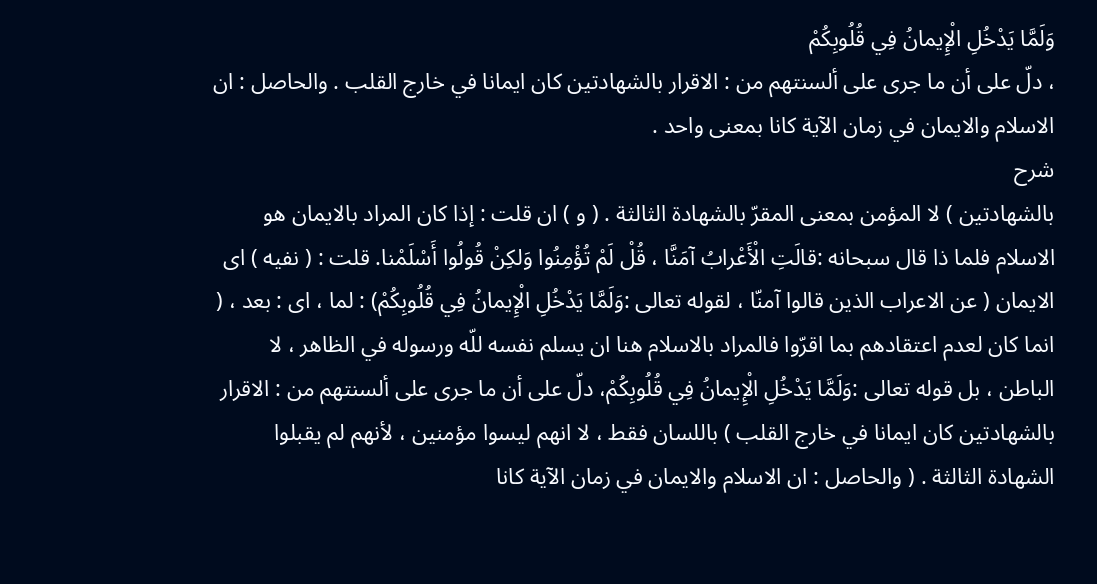وَلَمَّا يَدْخُلِ الْإِيمانُ فِي قُلُوبِكُمْ
، دلّ على أن ما جرى على ألسنتهم من : الاقرار بالشهادتين كان ايمانا في خارج القلب . والحاصل : ان الاسلام والايمان في زمان الآية كانا بمعنى واحد .
شرح
بالشهادتين ) لا المؤمن بمعنى المقرّ بالشهادة الثالثة . ( و ) ان قلت : إذا كان المراد بالايمان هو الاسلام فلما ذا قال سبحانه :قالَتِ الْأَعْرابُ آمَنَّا ، قُلْ لَمْ تُؤْمِنُوا وَلكِنْ قُولُوا أَسْلَمْنا. قلت : ( نفيه ) اى الايمان ( عن الاعراب الذين قالوا آمنّا ، لقوله تعالى :وَلَمَّا يَدْخُلِ الْإِيمانُ فِي قُلُوبِكُمْ) : لما ، اى : بعد ، ( انما كان لعدم اعتقادهم بما اقرّوا فالمراد بالاسلام هنا ان يسلم نفسه للّه ورسوله في الظاهر ، لا الباطن ، بل قوله تعالى :وَلَمَّا يَدْخُلِ الْإِيمانُ فِي قُلُوبِكُمْ، دلّ على أن ما جرى على ألسنتهم من : الاقرار بالشهادتين كان ايمانا في خارج القلب ) باللسان فقط ، لا انهم ليسوا مؤمنين ، لأنهم لم يقبلوا الشهادة الثالثة . ( والحاصل : ان الاسلام والايمان في زمان الآية كانا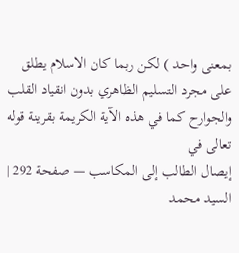بمعنى واحد ) لكن ربما كان الاسلام يطلق على مجرد التسليم الظاهري بدون انقياد القلب والجوارح كما في هذه الآية الكريمة بقرينة قوله تعالى في
إيصال الطالب إلى المكاسب — صفحة 292 | السيد محمد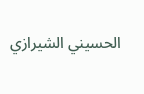الحسيني الشيرازي